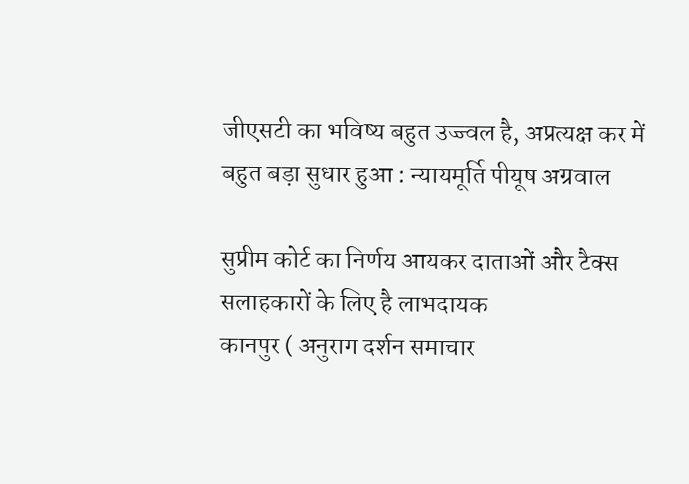जीएसटी का भविष्य बहुत उज्ज्वल है, अप्रत्यक्ष कर में बहुत बड़ा सुधार हुआ : न्यायमूर्ति पीयूष अग्रवाल

सुप्रीम कोर्ट का निर्णय आयकर दाताओं और टैक्स सलाहकारों के लिए है लाभदायक
कानपुर ( अनुराग दर्शन समाचार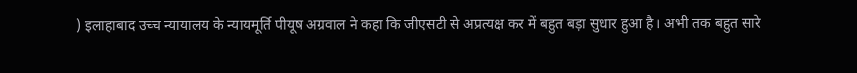) इलाहाबाद उच्च न्यायालय के न्यायमूर्ति पीयूष अग्रवाल ने कहा कि जीएसटी से अप्रत्यक्ष कर में बहुत बड़ा सुधार हुआ है। अभी तक बहुत सारे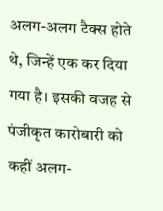अलग-अलग टैक्स होते थे, जिन्हें एक कर दिया गया है। इसकी वजह से पंजीकृत कारोबारी को कहीं अलग-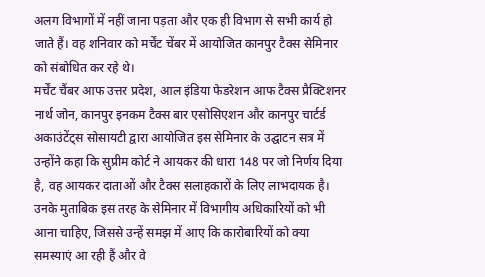अलग विभागों में नहीं जाना पड़ता और एक ही विभाग से सभी कार्य हो जाते हैं। वह शनिवार को मर्चेंट चेंबर में आयोजित कानपुर टैक्स सेमिनार को संबोधित कर रहे थे।
मर्चेंट चैंबर आफ उत्तर प्रदेश, आल इंडिया फेडरेशन आफ टैक्स प्रैक्टिशनर नार्थ जोन, कानपुर इनकम टैक्स बार एसोसिएशन और कानपुर चार्टर्ड अकाउंटेंट्स सोसायटी द्वारा आयोजित इस सेमिनार के उद्घाटन सत्र में उन्होंने कहा कि सुप्रीम कोर्ट ने आयकर की धारा 148 पर जो निर्णय दिया है, वह आयकर दाताओं और टैक्स सलाहकारों के लिए लाभदायक है। उनके मुताबिक इस तरह के सेमिनार में विभागीय अधिकारियों को भी आना चाहिए, जिससे उन्हें समझ में आए कि कारोबारियों को क्या समस्याएं आ रही हैं और वे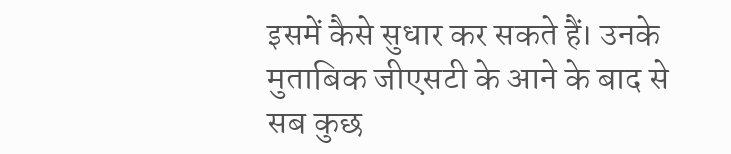इसमें कैसे सुधार कर सकते हैं। उनके मुताबिक जीएसटी के आने के बाद से सब कुछ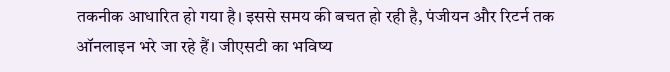तकनीक आधारित हो गया है। इससे समय की बचत हो रही है, पंजीयन और रिटर्न तक ऑनलाइन भरे जा रहे हैं। जीएसटी का भविष्य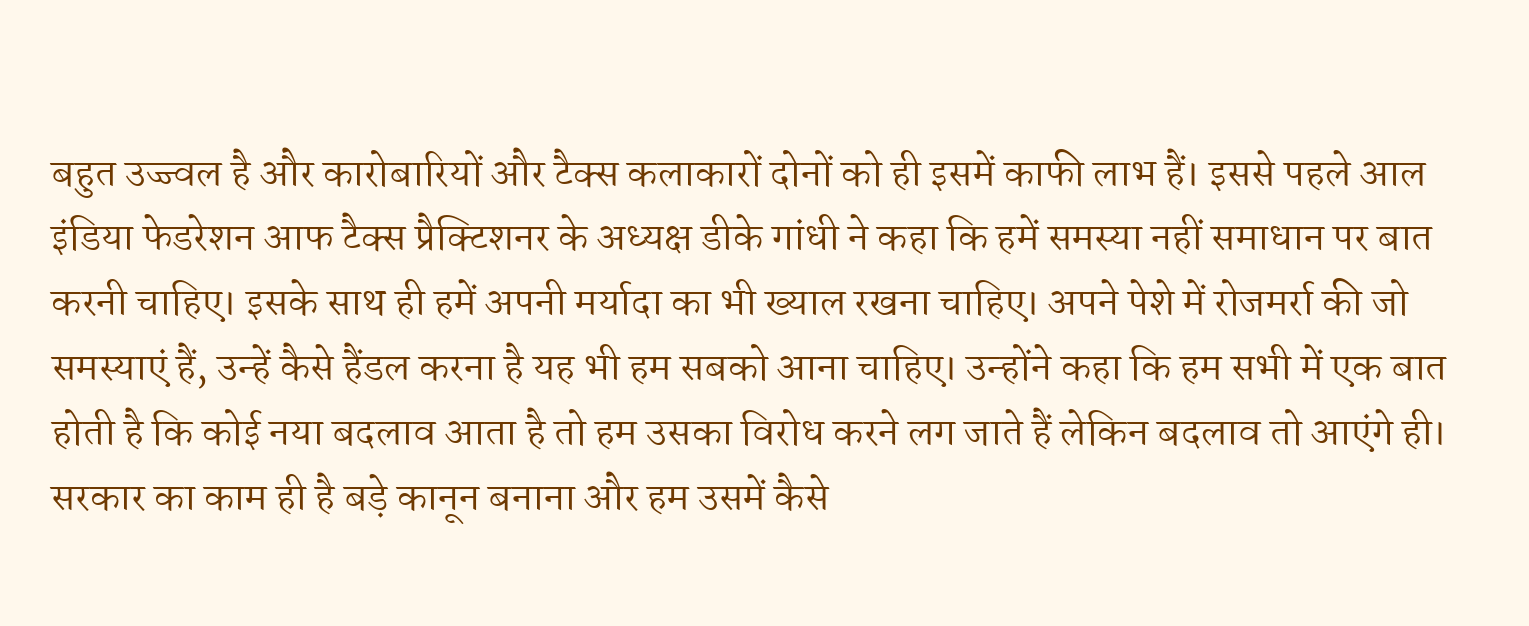बहुत उज्ज्वल है और कारोबारियों और टैक्स कलाकारों दोनों को ही इसमें काफी लाभ हैं। इससे पहले आल इंडिया फेडरेशन आफ टैक्स प्रैक्टिशनर के अध्यक्ष डीके गांधी ने कहा कि हमें समस्या नहीं समाधान पर बात करनी चाहिए। इसके साथ ही हमें अपनी मर्यादा का भी ख्याल रखना चाहिए। अपने पेशे में रोजमर्रा की जो समस्याएं हैं, उन्हें कैसे हैंडल करना है यह भी हम सबको आना चाहिए। उन्होंने कहा कि हम सभी में एक बात होती है कि कोई नया बदलाव आता है तो हम उसका विरोध करने लग जाते हैं लेकिन बदलाव तो आएंगे ही। सरकार का काम ही है बड़े कानून बनाना और हम उसमें कैसे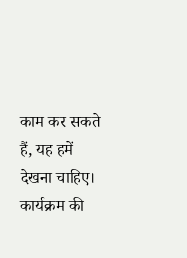काम कर सकते हैं, यह हमें देखना चाहिए। कार्यक्रम की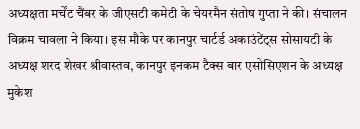अध्यक्षता मर्चेंट चैंबर के जीएसटी कमेटी के चेयरमैन संतोष गुप्ता ने की। संचालन विक्रम चावला ने किया। इस मौके पर कानपुर चार्टर्ड अकाउंटेंट्स सोसायटी के अध्यक्ष शरद शेखर श्रीवास्तव, कानपुर इनकम टैक्स बार एसोसिएशन के अध्यक्ष मुकेश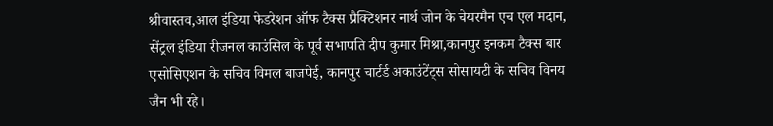श्रीवास्तव,आल इंडिया फेडरेशन ऑफ टैक्स प्रैक्टिशनर नार्थ जोन के चेयरमैन एच एल मदान, सेंट्रल इंडिया रीजनल काउंसिल के पूर्व सभापति दीप कुमार मिश्रा,कानपुर इनकम टैक्स बार एसोसिएशन के सचिव विमल बाजपेई, कानपुर चार्टर्ड अकाउंटेंट्स सोसायटी के सचिव विनय जैन भी रहे।